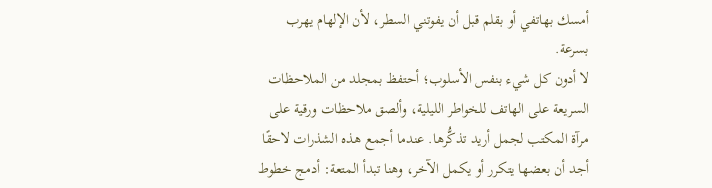أمسك بهاتفي أو بقلم قبل أن يفوتني السطر، لأن الإلهام يهرب بسرعة.
لا أدون كل شيء بنفس الأسلوب؛ أحتفظ بمجلد من الملاحظات السريعة على الهاتف للخواطر الليلية، وألصق ملاحظات ورقية على مرآة المكتب لجمل أريد تذكُّرها. عندما أجمع هذه الشذرات لاحقًا أجد أن بعضها يتكرر أو يكمل الآخر، وهنا تبدأ المتعة: أدمج خطوط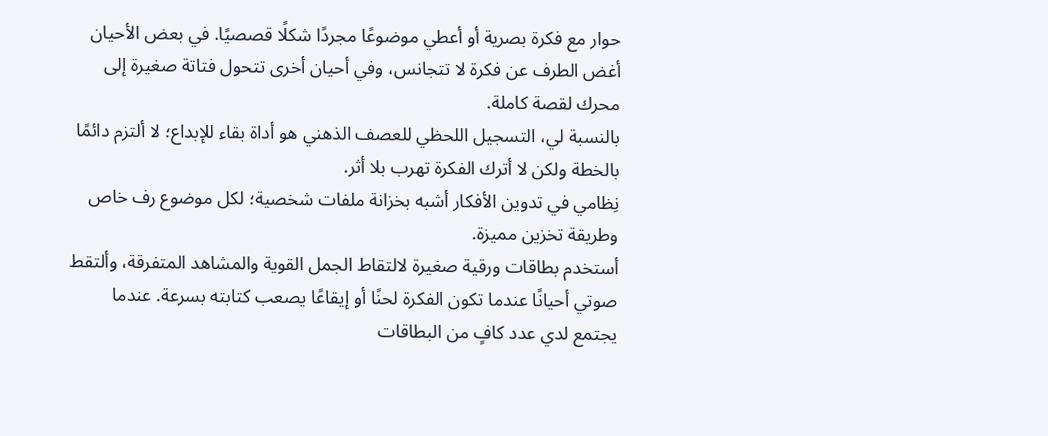حوار مع فكرة بصرية أو أعطي موضوعًا مجردًا شكلًا قصصيًا. في بعض الأحيان أغض الطرف عن فكرة لا تتجانس، وفي أحيان أخرى تتحول فتاتة صغيرة إلى محرك لقصة كاملة.
بالنسبة لي، التسجيل اللحظي للعصف الذهني هو أداة بقاء للإبداع؛ لا ألتزم دائمًا بالخطة ولكن لا أترك الفكرة تهرب بلا أثر.
نِظامي في تدوين الأفكار أشبه بخزانة ملفات شخصية؛ لكل موضوع رف خاص وطريقة تخزين مميزة.
أستخدم بطاقات ورقية صغيرة لالتقاط الجمل القوية والمشاهد المتفرقة، وألتقط صوتي أحيانًا عندما تكون الفكرة لحنًا أو إيقاعًا يصعب كتابته بسرعة. عندما يجتمع لدي عدد كافٍ من البطاقات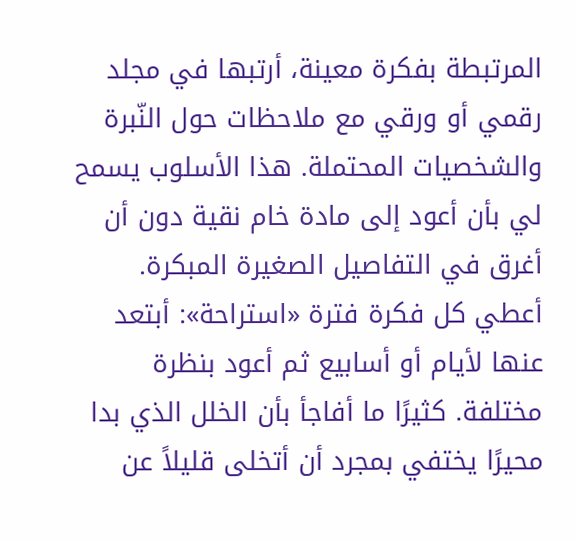المرتبطة بفكرة معينة، أرتبها في مجلد رقمي أو ورقي مع ملاحظات حول النّبرة والشخصيات المحتملة. هذا الأسلوب يسمح لي بأن أعود إلى مادة خام نقية دون أن أغرق في التفاصيل الصغيرة المبكرة.
أعطي كل فكرة فترة «استراحة»: أبتعد عنها لأيام أو أسابيع ثم أعود بنظرة مختلفة. كثيرًا ما أفاجأ بأن الخلل الذي بدا محيرًا يختفي بمجرد أن أتخلى قليلاً عن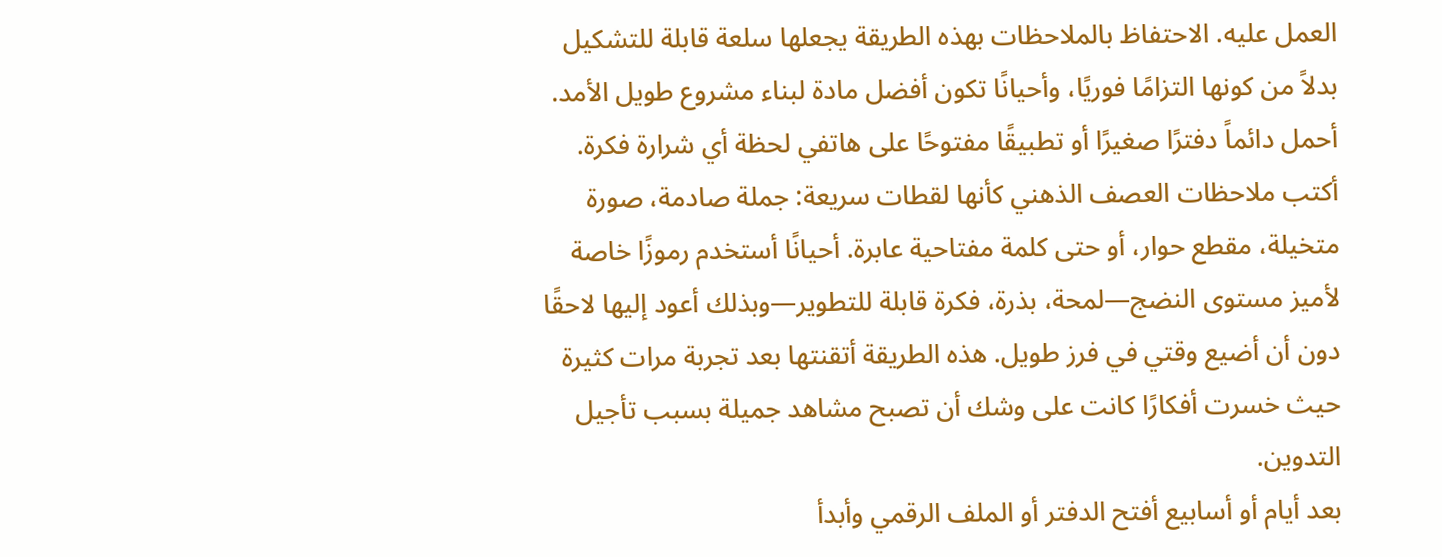العمل عليه. الاحتفاظ بالملاحظات بهذه الطريقة يجعلها سلعة قابلة للتشكيل بدلاً من كونها التزامًا فوريًا، وأحيانًا تكون أفضل مادة لبناء مشروع طويل الأمد.
أحمل دائماً دفترًا صغيرًا أو تطبيقًا مفتوحًا على هاتفي لحظة أي شرارة فكرة.
أكتب ملاحظات العصف الذهني كأنها لقطات سريعة: جملة صادمة، صورة متخيلة، مقطع حوار، أو حتى كلمة مفتاحية عابرة. أحيانًا أستخدم رموزًا خاصة لأميز مستوى النضج—لمحة، بذرة، فكرة قابلة للتطوير—وبذلك أعود إليها لاحقًا دون أن أضيع وقتي في فرز طويل. هذه الطريقة أتقنتها بعد تجربة مرات كثيرة حيث خسرت أفكارًا كانت على وشك أن تصبح مشاهد جميلة بسبب تأجيل التدوين.
بعد أيام أو أسابيع أفتح الدفتر أو الملف الرقمي وأبدأ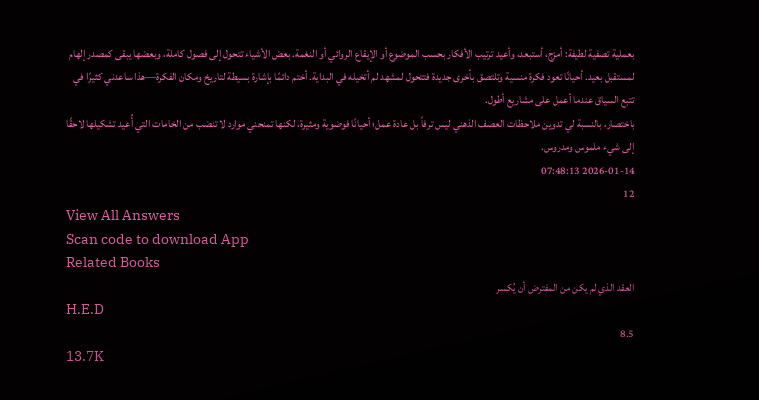بعملية تصفية لطيفة: أمزج، أستبعد، وأعيد ترتيب الأفكار بحسب الموضوع أو الإيقاع الروائي أو النغمة. بعض الأشياء تتحول إلى فصول كاملة، وبعضها يبقى كمصدر إلهام لمستقبل بعيد. أحيانًا تعود فكرة منسية وتلتصق بأخرى جديدة فتتحول لمشهد لم أتخيله في البداية. أختم دائمًا بإشارة بسيطة لتاريخ ومكان الفكرة—هذا ساعدني كثيرًا في تتبع السياق عندما أعمل على مشاريع أطول.
باختصار، بالنسبة لي تدوين ملاحظات العصف الذهني ليس ترفاً بل عادة عمل؛ أحيانًا فوضوية ومثيرة، لكنها تمنحني موارد لا تنضب من الخامات التي أُعيد تشكيلها لاحقًا إلى شيء ملموس ومدروس.
2026-01-14 07:48:13
12
View All Answers
Scan code to download App
Related Books
العقد الذي لم يكن من المفترض أن يُكسر
H.E.D
8.5
13.7K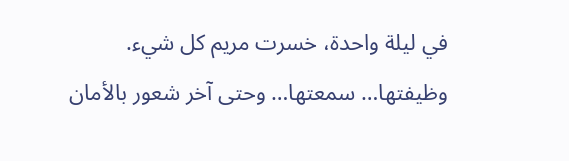في ليلة واحدة، خسرت مريم كل شيء.
وظيفتها… سمعتها… وحتى آخر شعور بالأمان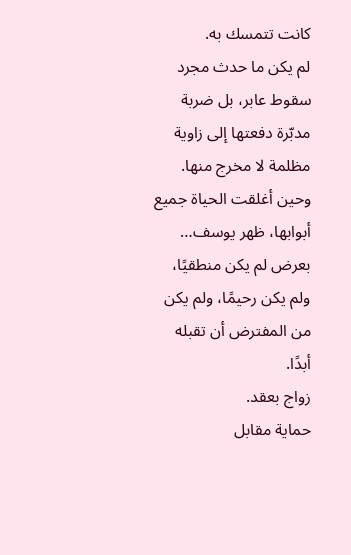كانت تتمسك به.
لم يكن ما حدث مجرد سقوط عابر، بل ضربة مدبّرة دفعتها إلى زاوية مظلمة لا مخرج منها. وحين أغلقت الحياة جميع أبوابها، ظهر يوسف… بعرض لم يكن منطقيًا، ولم يكن رحيمًا، ولم يكن من المفترض أن تقبله أبدًا.
زواج بعقد.
حماية مقابل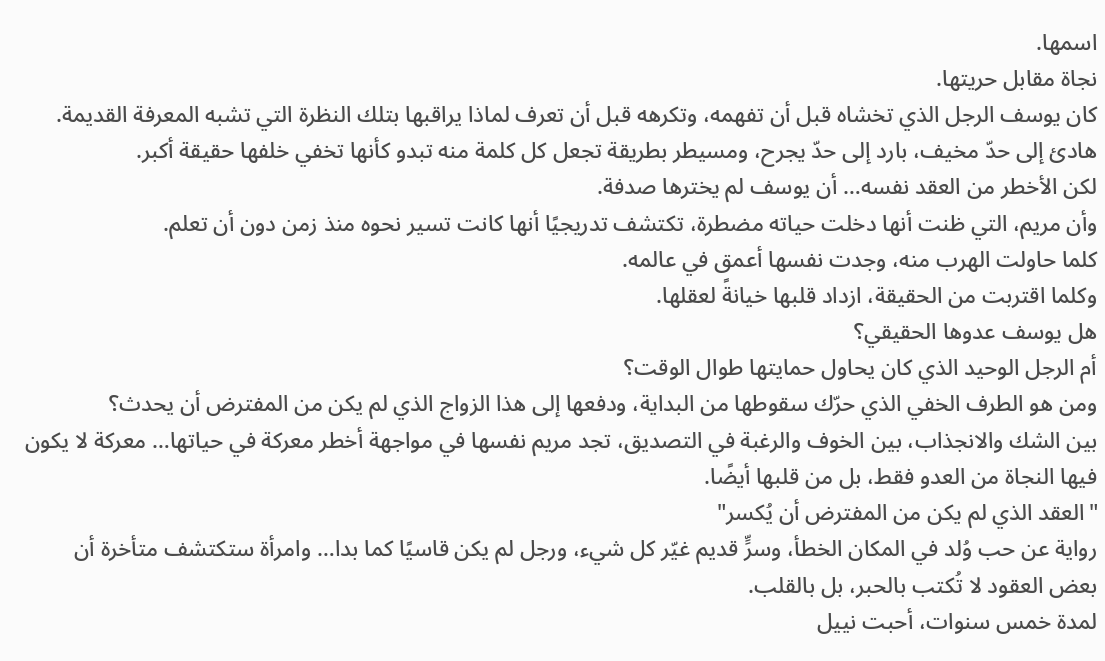اسمها.
نجاة مقابل حريتها.
كان يوسف الرجل الذي تخشاه قبل أن تفهمه، وتكرهه قبل أن تعرف لماذا يراقبها بتلك النظرة التي تشبه المعرفة القديمة. هادئ إلى حدّ مخيف، بارد إلى حدّ يجرح، ومسيطر بطريقة تجعل كل كلمة منه تبدو كأنها تخفي خلفها حقيقة أكبر.
لكن الأخطر من العقد نفسه… أن يوسف لم يخترها صدفة.
وأن مريم، التي ظنت أنها دخلت حياته مضطرة، تكتشف تدريجيًا أنها كانت تسير نحوه منذ زمن دون أن تعلم.
كلما حاولت الهرب منه، وجدت نفسها أعمق في عالمه.
وكلما اقتربت من الحقيقة، ازداد قلبها خيانةً لعقلها.
هل يوسف عدوها الحقيقي؟
أم الرجل الوحيد الذي كان يحاول حمايتها طوال الوقت؟
ومن هو الطرف الخفي الذي حرّك سقوطها من البداية، ودفعها إلى هذا الزواج الذي لم يكن من المفترض أن يحدث؟
بين الشك والانجذاب، بين الخوف والرغبة في التصديق، تجد مريم نفسها في مواجهة أخطر معركة في حياتها… معركة لا يكون فيها النجاة من العدو فقط، بل من قلبها أيضًا.
"العقد الذي لم يكن من المفترض أن يُكسر"
رواية عن حب وُلد في المكان الخطأ، وسرٍّ قديم غيّر كل شيء، ورجل لم يكن قاسيًا كما بدا… وامرأة ستكتشف متأخرة أن بعض العقود لا تُكتب بالحبر، بل بالقلب.
لمدة خمس سنوات، أحبت نييل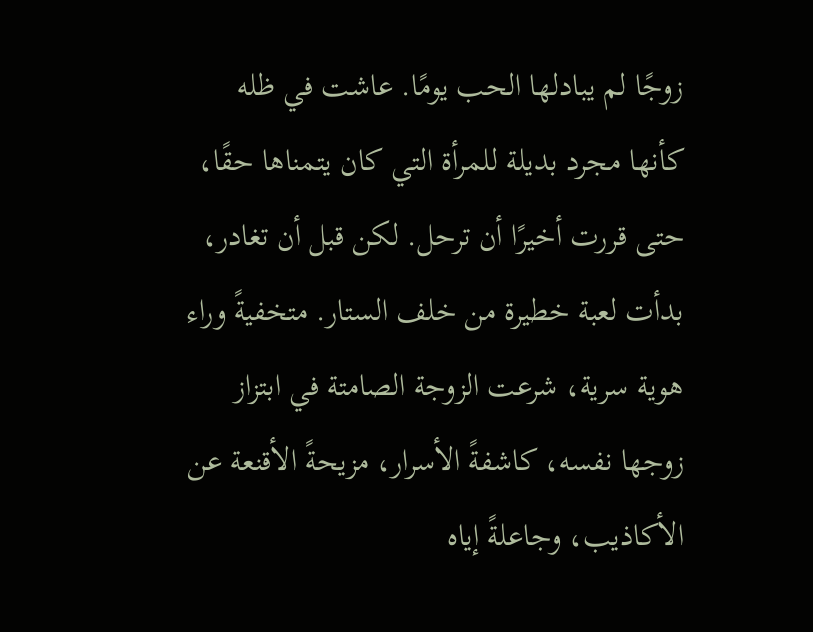زوجًا لم يبادلها الحب يومًا. عاشت في ظله كأنها مجرد بديلة للمرأة التي كان يتمناها حقًا، حتى قررت أخيرًا أن ترحل. لكن قبل أن تغادر، بدأت لعبة خطيرة من خلف الستار. متخفيةً وراء هوية سرية، شرعت الزوجة الصامتة في ابتزاز زوجها نفسه، كاشفةً الأسرار، مزيحةً الأقنعة عن الأكاذيب، وجاعلةً إياه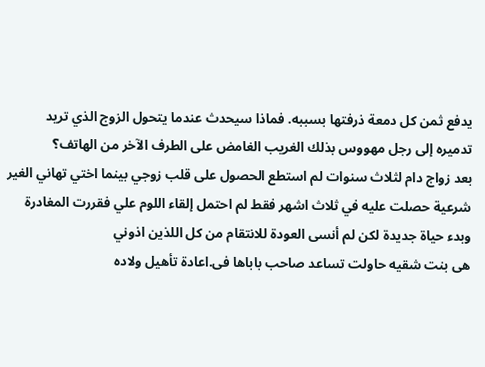يدفع ثمن كل دمعة ذرفتها بسببه. فماذا سيحدث عندما يتحول الزوج الذي تريد تدميره إلى رجل مهووس بذلك الغريب الغامض على الطرف الآخر من الهاتف؟
بعد زواج دام لثلاث سنوات لم استطع الحصول على قلب زوجي بينما اختي تهاني الغير شرعية حصلت عليه في ثلاث اشهر فقط لم احتمل إلقاء اللوم علي فقررت المغادرة وبدء حياة جديدة لكن لم أنسى العودة للانتقام من كل اللذين اذوني
هى بنت شقيه حاولت تساعد صاحب باباها فى.اعادة تأهيل ولاده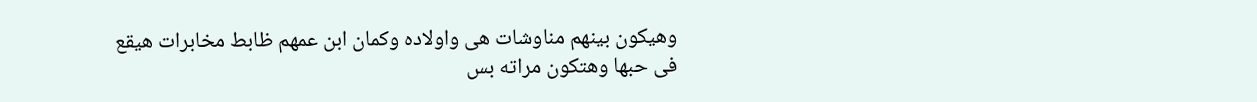وهيكون بينهم مناوشات هى واولاده وكمان ابن عمهم ظابط مخابرات هيقع فى حبها وهتكون مراته بس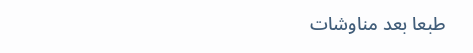طبعا بعد مناوشات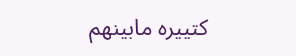كتييره مابينهم